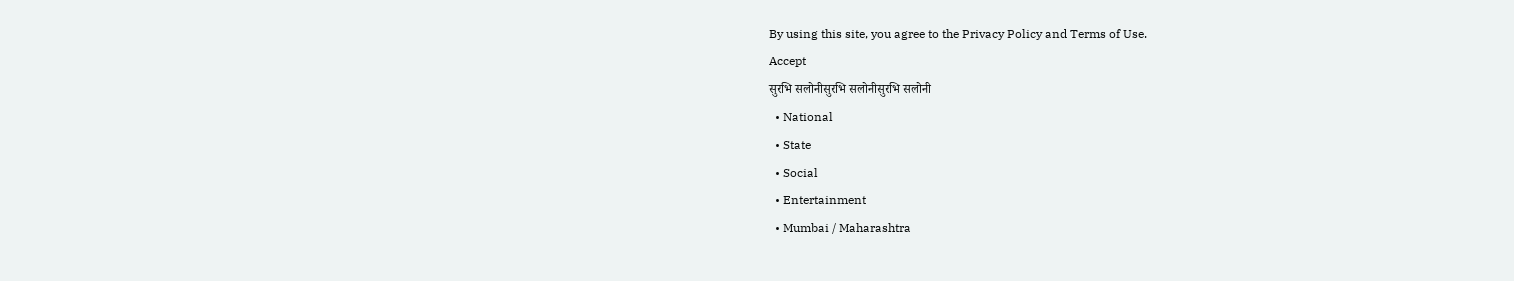By using this site, you agree to the Privacy Policy and Terms of Use.
Accept
सुरभि सलोनीसुरभि सलोनीसुरभि सलोनी
  • National
  • State
  • Social
  • Entertainment
  • Mumbai / Maharashtra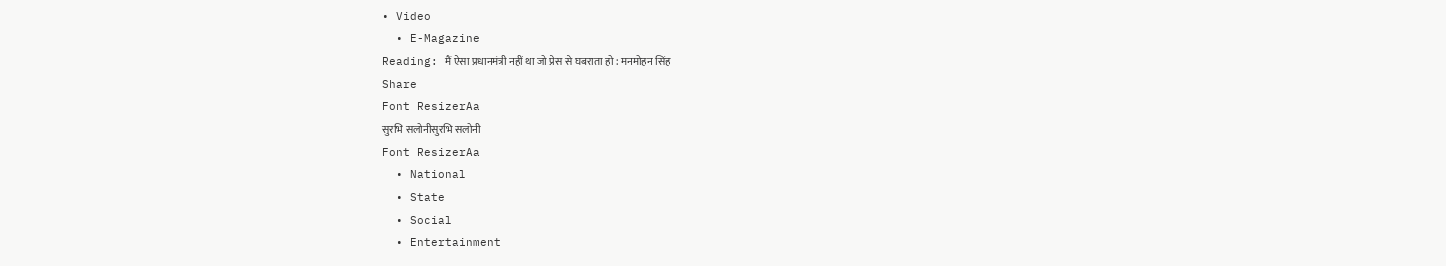• Video
  • E-Magazine
Reading: मैं ऐसा प्रधानमंत्री नहीं था जो प्रेस से घबराता हो : मनमोहन सिंह
Share
Font ResizerAa
सुरभि सलोनीसुरभि सलोनी
Font ResizerAa
  • National
  • State
  • Social
  • Entertainment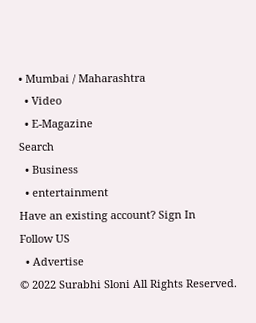• Mumbai / Maharashtra
  • Video
  • E-Magazine
Search
  • Business
  • entertainment
Have an existing account? Sign In
Follow US
  • Advertise
© 2022 Surabhi Sloni All Rights Reserved.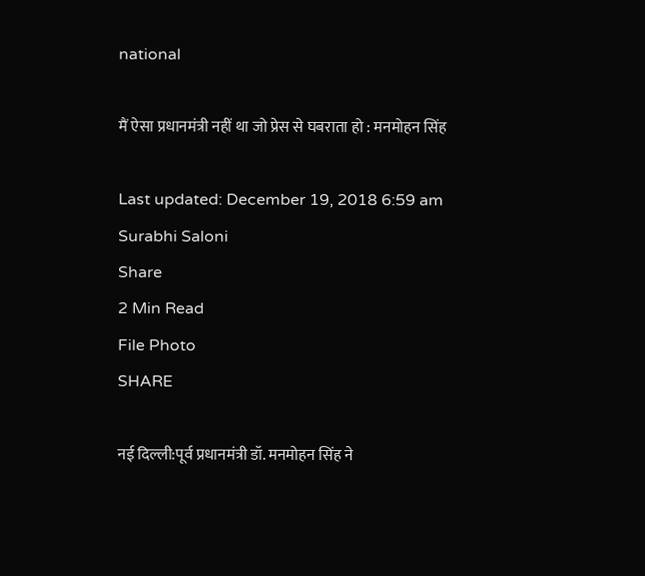national

मैं ऐसा प्रधानमंत्री नहीं था जो प्रेस से घबराता हो : मनमोहन सिंह

Last updated: December 19, 2018 6:59 am
Surabhi Saloni
Share
2 Min Read
File Photo
SHARE

नई दिल्ली:पूर्व प्रधानमंत्री डॉ. मनमोहन सिंह ने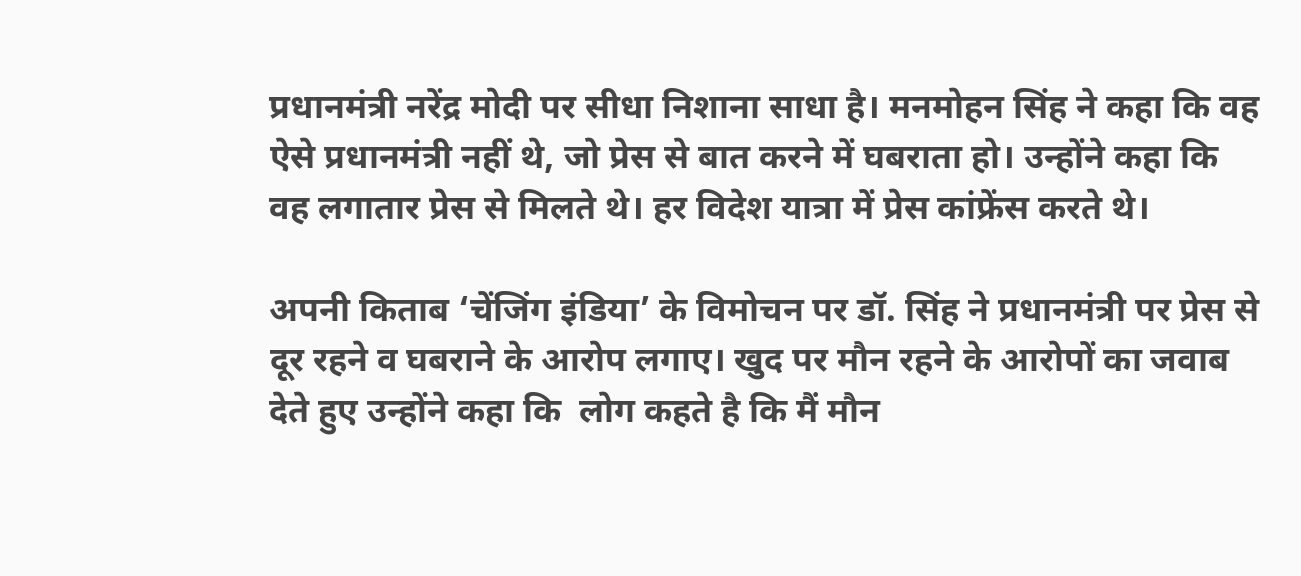प्रधानमंत्री नरेंद्र मोदी पर सीधा निशाना साधा है। मनमोहन सिंह ने कहा कि वह ऐसे प्रधानमंत्री नहीं थे, जो प्रेस से बात करने में घबराता हो। उन्होंने कहा कि वह लगातार प्रेस से मिलते थे। हर विदेश यात्रा में प्रेस कांफ्रेंस करते थे।

अपनी किताब ‘चेंजिंग इंडिया’ के विमोचन पर डॉ. सिंह ने प्रधानमंत्री पर प्रेस से दूर रहने व घबराने के आरोप लगाए। खुद पर मौन रहने के आरोपों का जवाब देते हुए उन्होंने कहा कि  लोग कहते है कि मैं मौन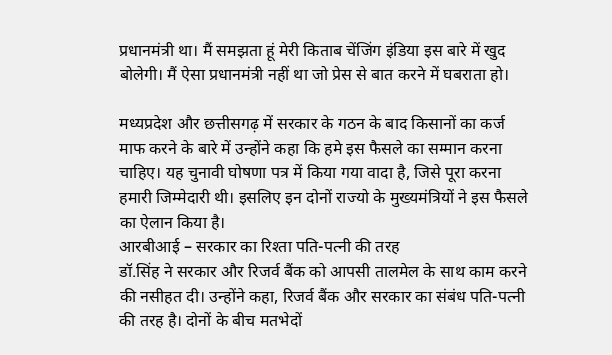प्रधानमंत्री था। मैं समझता हूं मेरी किताब चेंजिंग इंडिया इस बारे में खुद बोलेगी। मैं ऐसा प्रधानमंत्री नहीं था जो प्रेस से बात करने में घबराता हो।

मध्यप्रदेश और छत्तीसगढ़ में सरकार के गठन के बाद किसानों का कर्ज माफ करने के बारे में उन्होंने कहा कि हमे इस फैसले का सम्मान करना चाहिए। यह चुनावी घोषणा पत्र में किया गया वादा है, जिसे पूरा करना हमारी जिम्मेदारी थी। इसलिए इन दोनों राज्यो के मुख्यमंत्रियों ने इस फैसले का ऐलान किया है।
आरबीआई – सरकार का रिश्ता पति-पत्नी की तरह
डॉ.सिंह ने सरकार और रिजर्व बैंक को आपसी तालमेल के साथ काम करने की नसीहत दी। उन्होंने कहा, रिजर्व बैंक और सरकार का संबंध पति-पत्नी की तरह है। दोनों के बीच मतभेदों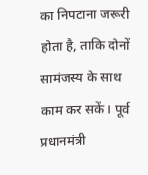का निपटाना जरूरी होता है, ताकि दोनों सामंजस्य के साथ काम कर सकें। पूर्व प्रधानमंत्री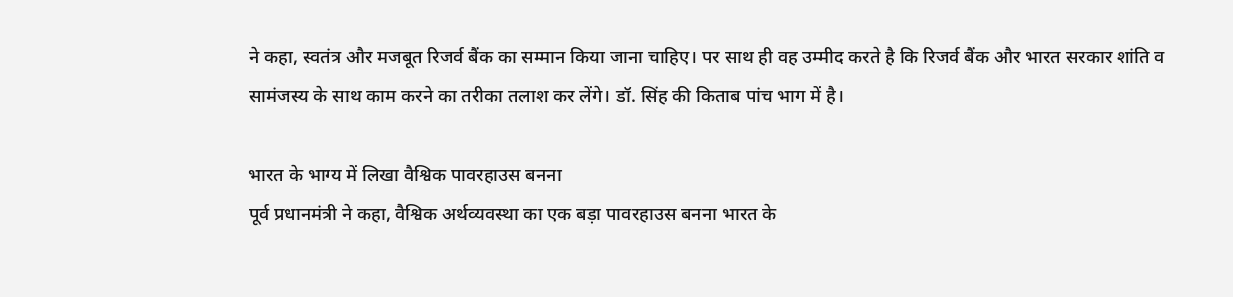ने कहा, स्वतंत्र और मजबूत रिजर्व बैंक का सम्मान किया जाना चाहिए। पर साथ ही वह उम्मीद करते है कि रिजर्व बैंक और भारत सरकार शांति व सामंजस्य के साथ काम करने का तरीका तलाश कर लेंगे। डॉ. सिंह की किताब पांच भाग में है।

भारत के भाग्य में लिखा वैश्विक पावरहाउस बनना
पूर्व प्रधानमंत्री ने कहा, वैश्विक अर्थव्यवस्था का एक बड़ा पावरहाउस बनना भारत के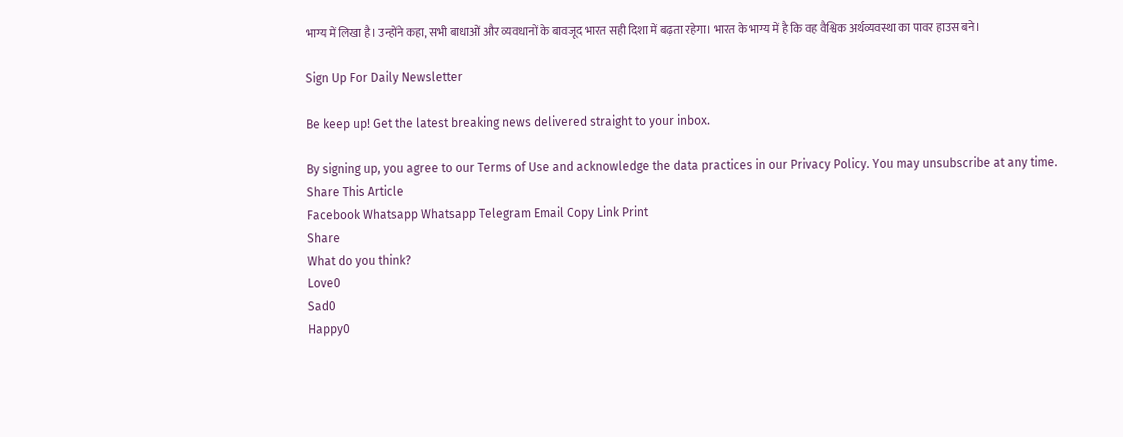भाग्य में लिखा है। उन्होंने कहा, सभी बाधाओं और व्यवधानों के बावजूद भारत सही दिशा में बढ़ता रहेगा। भारत के भाग्य में है कि वह वैश्विक अर्थव्यवस्था का पावर हाउस बने।

Sign Up For Daily Newsletter

Be keep up! Get the latest breaking news delivered straight to your inbox.

By signing up, you agree to our Terms of Use and acknowledge the data practices in our Privacy Policy. You may unsubscribe at any time.
Share This Article
Facebook Whatsapp Whatsapp Telegram Email Copy Link Print
Share
What do you think?
Love0
Sad0
Happy0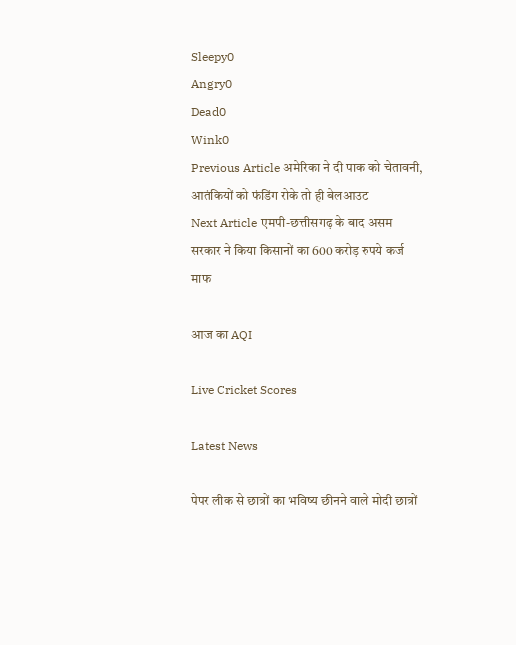Sleepy0
Angry0
Dead0
Wink0
Previous Article अमेरिका ने दी पाक को चेतावनी, आतंकियों को फंडिंग रोके तो ही बेलआउट
Next Article एमपी-छत्तीसगढ़ के बाद असम सरकार ने किया किसानों का 600 करोड़ रुपये कर्ज माफ

आज का AQI

Live Cricket Scores

Latest News

पेपर लीक से छात्रों का भविष्य छीनने वाले मोदी छात्रों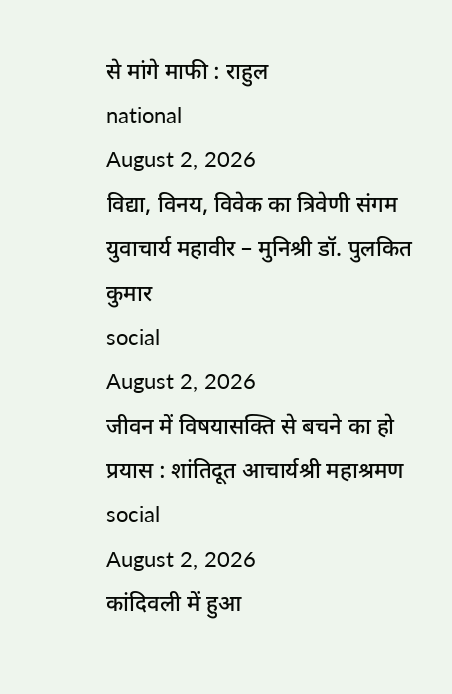से मांगे माफी : राहुल
national
August 2, 2026
विद्या, विनय, विवेक का त्रिवेणी संगम युवाचार्य महावीर – मुनिश्री डॉ. पुलकित कुमार
social
August 2, 2026
जीवन में विषयासक्ति से बचने का हो प्रयास : शांतिदूत आचार्यश्री महाश्रमण
social
August 2, 2026
कांदिवली में हुआ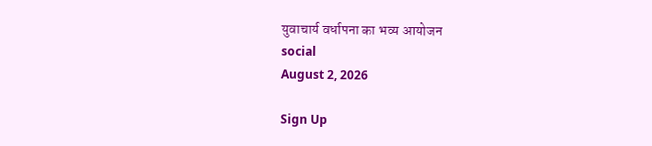युवाचार्य वर्धापना का भव्य आयोजन
social
August 2, 2026

Sign Up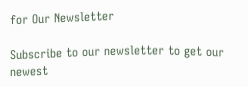for Our Newsletter

Subscribe to our newsletter to get our newest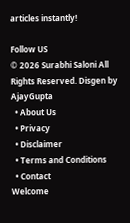articles instantly!

Follow US
© 2026 Surabhi Saloni All Rights Reserved. Disgen by AjayGupta
  • About Us
  • Privacy
  • Disclaimer
  • Terms and Conditions
  • Contact
Welcome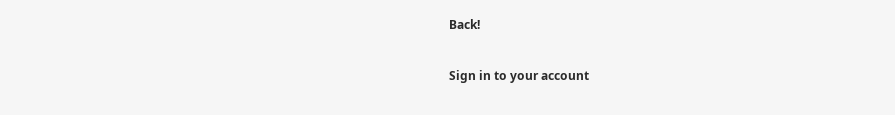Back!

Sign in to your account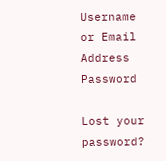Username or Email Address
Password

Lost your password?